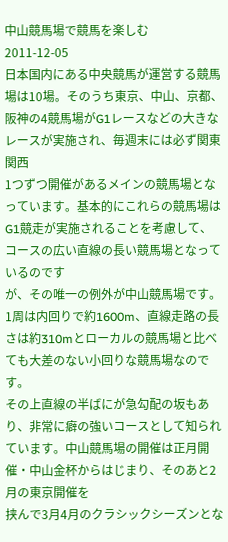中山競馬場で競馬を楽しむ
2011-12-05
日本国内にある中央競馬が運営する競馬場は10場。そのうち東京、中山、京都、阪神の4競馬場がG1レースなどの大きなレースが実施され、毎週末には必ず関東関西
1つずつ開催があるメインの競馬場となっています。基本的にこれらの競馬場はG1競走が実施されることを考慮して、コースの広い直線の長い競馬場となっているのです
が、その唯一の例外が中山競馬場です。1周は内回りで約1600m、直線走路の長さは約310mとローカルの競馬場と比べても大差のない小回りな競馬場なのです。
その上直線の半ばにが急勾配の坂もあり、非常に癖の強いコースとして知られています。中山競馬場の開催は正月開催・中山金杯からはじまり、そのあと2月の東京開催を
挟んで3月4月のクラシックシーズンとな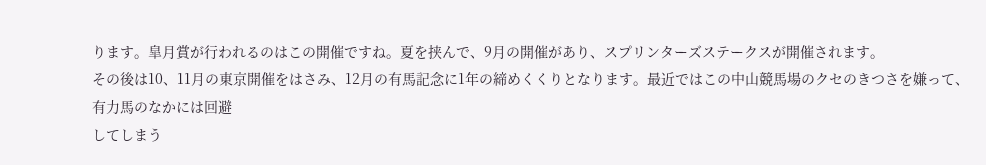ります。皐月賞が行われるのはこの開催ですね。夏を挟んで、9月の開催があり、スプリンターズステークスが開催されます。
その後は10、11月の東京開催をはさみ、12月の有馬記念に1年の締めくくりとなります。最近ではこの中山競馬場のクセのきつさを嫌って、有力馬のなかには回避
してしまう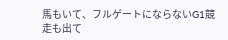馬もいて、フルゲートにならないG1競走も出て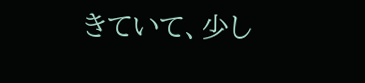きていて、少し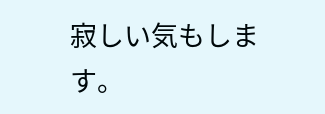寂しい気もします。